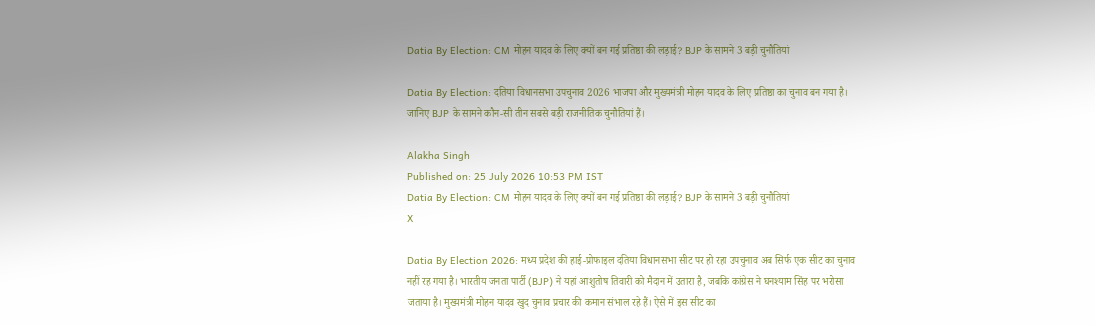Datia By Election: CM मोहन यादव के लिए क्यों बन गई प्रतिष्ठा की लड़ाई? BJP के सामने 3 बड़ी चुनौतियां

Datia By Election: दतिया विधानसभा उपचुनाव 2026 भाजपा और मुख्यमंत्री मोहन यादव के लिए प्रतिष्ठा का चुनाव बन गया है। जानिए BJP के सामने कौन-सी तीन सबसे बड़ी राजनीतिक चुनौतियां हैं।

Alakha Singh
Published on: 25 July 2026 10:53 PM IST
Datia By Election: CM मोहन यादव के लिए क्यों बन गई प्रतिष्ठा की लड़ाई? BJP के सामने 3 बड़ी चुनौतियां
X

Datia By Election 2026: मध्य प्रदेश की हाई-प्रोफाइल दतिया विधानसभा सीट पर हो रहा उपचुनाव अब सिर्फ एक सीट का चुनाव नहीं रह गया है। भारतीय जनता पार्टी (BJP) ने यहां आशुतोष तिवारी को मैदान में उतारा है, जबकि कांग्रेस ने घनश्याम सिंह पर भरोसा जताया है। मुख्यमंत्री मोहन यादव खुद चुनाव प्रचार की कमान संभाल रहे हैं। ऐसे में इस सीट का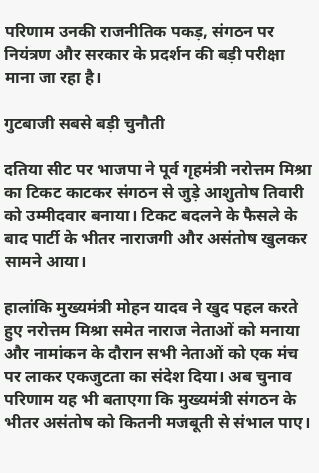परिणाम उनकी राजनीतिक पकड़, संगठन पर नियंत्रण और सरकार के प्रदर्शन की बड़ी परीक्षा माना जा रहा है।

गुटबाजी सबसे बड़ी चुनौती

दतिया सीट पर भाजपा ने पूर्व गृहमंत्री नरोत्तम मिश्रा का टिकट काटकर संगठन से जुड़े आशुतोष तिवारी को उम्मीदवार बनाया। टिकट बदलने के फैसले के बाद पार्टी के भीतर नाराजगी और असंतोष खुलकर सामने आया।

हालांकि मुख्यमंत्री मोहन यादव ने खुद पहल करते हुए नरोत्तम मिश्रा समेत नाराज नेताओं को मनाया और नामांकन के दौरान सभी नेताओं को एक मंच पर लाकर एकजुटता का संदेश दिया। अब चुनाव परिणाम यह भी बताएगा कि मुख्यमंत्री संगठन के भीतर असंतोष को कितनी मजबूती से संभाल पाए।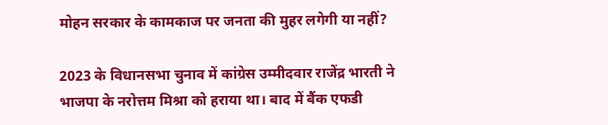मोहन सरकार के कामकाज पर जनता की मुहर लगेगी या नहीं?

2023 के विधानसभा चुनाव में कांग्रेस उम्मीदवार राजेंद्र भारती ने भाजपा के नरोत्तम मिश्रा को हराया था। बाद में बैंक एफडी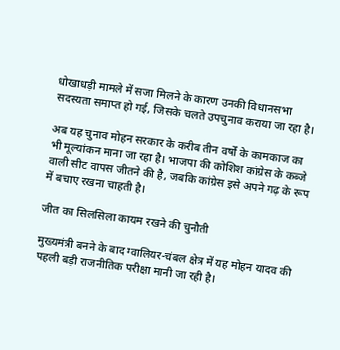धोखाधड़ी मामले में सजा मिलने के कारण उनकी विधानसभा सदस्यता समाप्त हो गई, जिसके चलते उपचुनाव कराया जा रहा है।

अब यह चुनाव मोहन सरकार के करीब तीन वर्षों के कामकाज का भी मूल्यांकन माना जा रहा है। भाजपा की कोशिश कांग्रेस के कब्जे वाली सीट वापस जीतने की है, जबकि कांग्रेस इसे अपने गढ़ के रूप में बचाए रखना चाहती है।

जीत का सिलसिला कायम रखने की चुनौती

मुख्यमंत्री बनने के बाद ग्वालियर-चंबल क्षेत्र में यह मोहन यादव की पहली बड़ी राजनीतिक परीक्षा मानी जा रही है।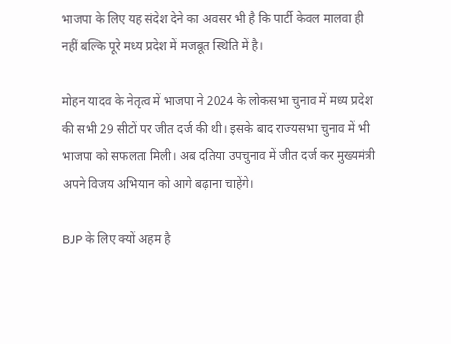भाजपा के लिए यह संदेश देने का अवसर भी है कि पार्टी केवल मालवा ही नहीं बल्कि पूरे मध्य प्रदेश में मजबूत स्थिति में है।

मोहन यादव के नेतृत्व में भाजपा ने 2024 के लोकसभा चुनाव में मध्य प्रदेश की सभी 29 सीटों पर जीत दर्ज की थी। इसके बाद राज्यसभा चुनाव में भी भाजपा को सफलता मिली। अब दतिया उपचुनाव में जीत दर्ज कर मुख्यमंत्री अपने विजय अभियान को आगे बढ़ाना चाहेंगे।

BJP के लिए क्यों अहम है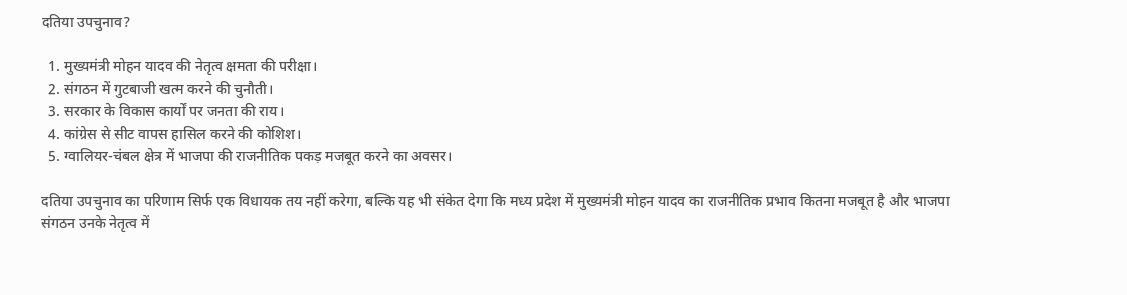दतिया उपचुनाव?

  1. मुख्यमंत्री मोहन यादव की नेतृत्व क्षमता की परीक्षा।
  2. संगठन में गुटबाजी खत्म करने की चुनौती।
  3. सरकार के विकास कार्यों पर जनता की राय।
  4. कांग्रेस से सीट वापस हासिल करने की कोशिश।
  5. ग्वालियर-चंबल क्षेत्र में भाजपा की राजनीतिक पकड़ मजबूत करने का अवसर।

दतिया उपचुनाव का परिणाम सिर्फ एक विधायक तय नहीं करेगा, बल्कि यह भी संकेत देगा कि मध्य प्रदेश में मुख्यमंत्री मोहन यादव का राजनीतिक प्रभाव कितना मजबूत है और भाजपा संगठन उनके नेतृत्व में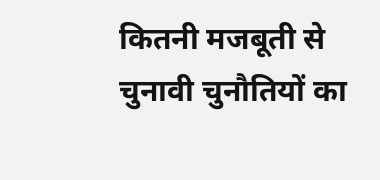कितनी मजबूती से चुनावी चुनौतियों का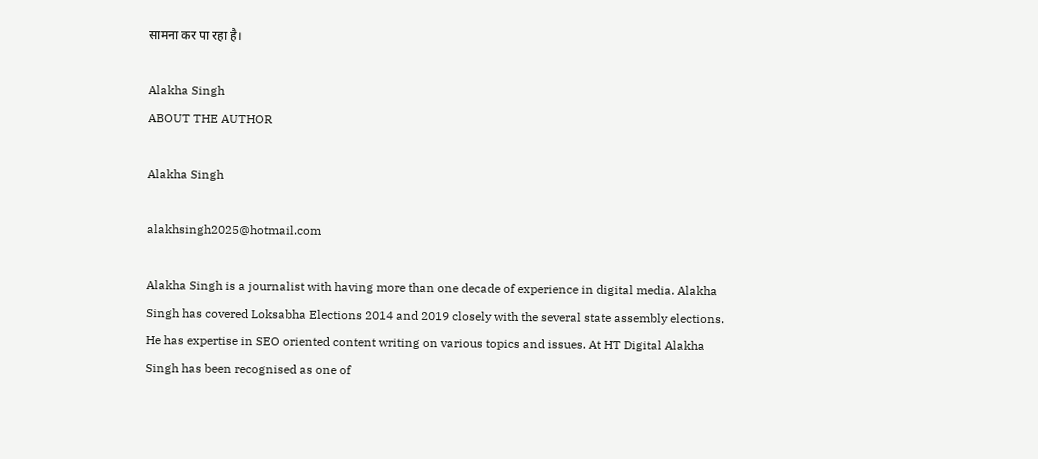सामना कर पा रहा है।

Alakha Singh
ABOUT THE AUTHOR

Alakha Singh

alakhsingh2025@hotmail.com

Alakha Singh is a journalist with having more than one decade of experience in digital media. Alakha Singh has covered Loksabha Elections 2014 and 2019 closely with the several state assembly elections. He has expertise in SEO oriented content writing on various topics and issues. At HT Digital Alakha Singh has been recognised as one of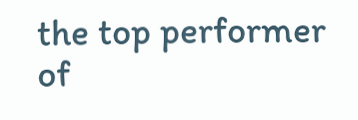the top performer of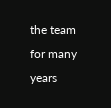the team for many years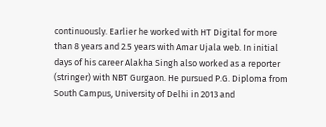continuously. Earlier he worked with HT Digital for more than 8 years and 2.5 years with Amar Ujala web. In initial days of his career Alakha Singh also worked as a reporter (stringer) with NBT Gurgaon. He pursued P.G. Diploma from South Campus, University of Delhi in 2013 and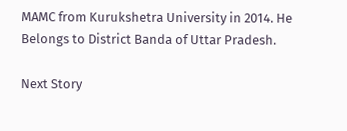MAMC from Kurukshetra University in 2014. He Belongs to District Banda of Uttar Pradesh.

Next Story